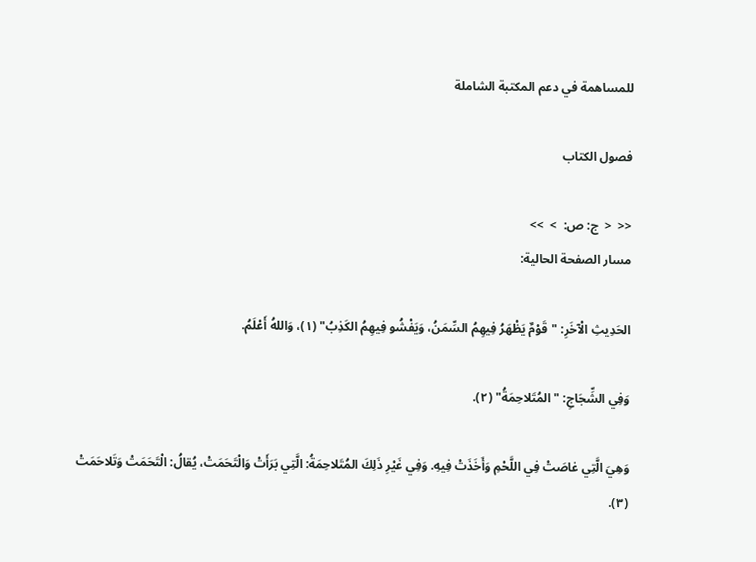للمساهمة في دعم المكتبة الشاملة

فصول الكتاب

<<  <  ج: ص:  >  >>
مسار الصفحة الحالية:

الحَدِيثِ الْآخَرِ: "قَوْمٌ يَظْهَرُ فِيهِمُ السِّمَنُ، وَيَفْشُو فِيهِمُ الكَذِبُ" (١)، وَاللهُ أَعْلَمُ.

وَفِي الشِّجَاجِ: "المُتَلاحِمَةُ" (٢).

وَهِيَ الَّتِي غاصَتْ فِي اللَّحْمِ وَأَخَذَتْ فِيهِ. وَفِي غَيْرِ ذَلِكَ المُتَلاحِمَةُ: الَّتِي بَرَأَتْ وَالْتَحَمَتْ، يُقالُ: الْتَحَمَتْ وَتَلاحَمَتْ (٣).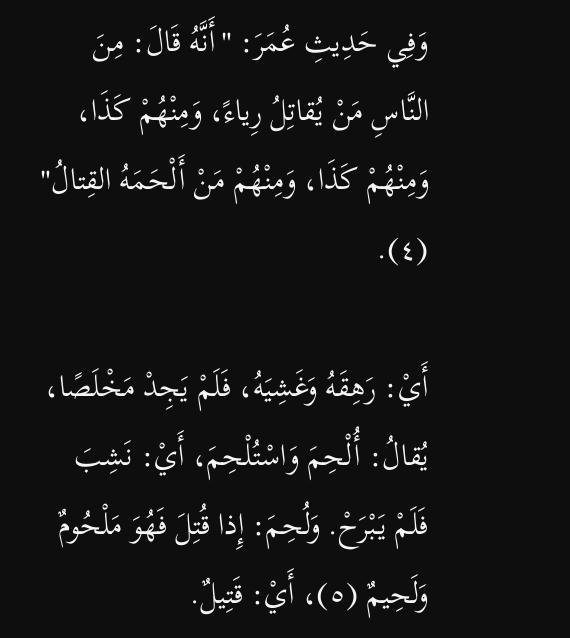وَفِي حَدِيثِ عُمَرَ: "أَنَّهُ قَالَ: مِنَ النَّاسِ مَنْ يُقاتِلُ رِياءً، وَمِنْهُمْ كَذَا، وَمِنْهُمْ كَذَا، وَمِنْهُمْ مَنْ أَلْحَمَهُ القِتالُ" (٤).

أَيْ: رَهِقَهُ وَغَشِيَهُ، فَلَمْ يَجِدْ مَخْلَصًا، يُقالُ: أُلْحِمَ وَاسْتُلْحِمَ، أَيْ: نَشِبَ فَلَمْ يَبْرَحْ. وَلُحِمَ: إِذا قُتِلَ فَهُوَ مَلْحُومٌ وَلَحِيمٌ (٥)، أَيْ: قَتِيلٌ.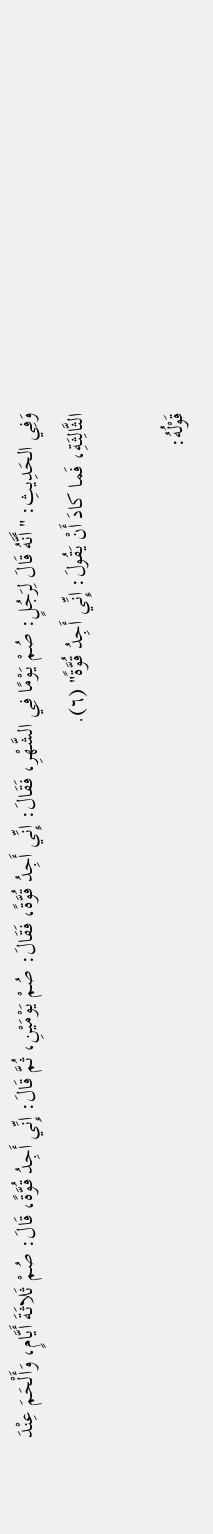وَفِي الحَدِيثِ: "أَنَّهُ قَالَ لِرَجُلٍ: صُمْ يَوْمًا فِي الشَّهْرِ، فَقَالَ: إِنِّي أَجِدُ قُوَّةً، فَقَالَ: صُمْ يَوْمَيْنِ، ثُمَّ قَالَ: إِنِّي أَجِدُ قُوَّةً، قَالَ: صُمْ ثَلاثَةَ أَيَّامٍ، وَأَلْحَمَ عِنْدَ الثَّالِثَةِ، فَما كادَ أَنْ يَقُولَ: إِنِّي أَجِدُ قُوَّةً" (٦).

قَوْلُهُ: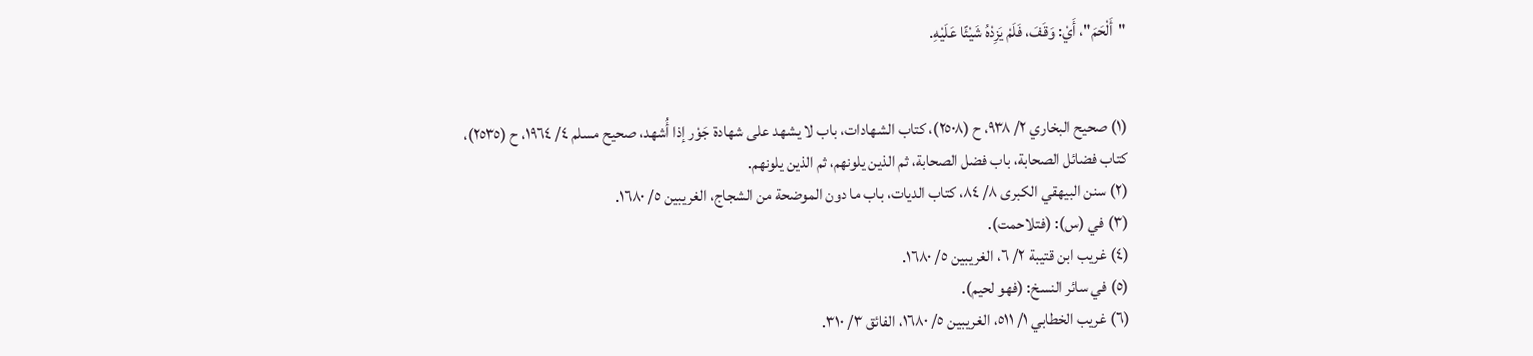"أَلْحَمَ"، أَيْ: وَقَفَ، فَلَمْ يَزِدْهُ شَيْئًا عَلَيْهِ.


(١) صحيح البخاري ٢/ ٩٣٨، ح (٢٥٠٨)، كتاب الشهادات، باب لا يشهد على شهادة جَوْر إذا أُشهد، صحيح مسلم ٤/ ١٩٦٤، ح (٢٥٣٥)، كتاب فضائل الصحابة، باب فضل الصحابة، ثم الذين يلونهم، ثم الذين يلونهم.
(٢) سنن البيهقي الكبرى ٨/ ٨٤، كتاب الديات، باب ما دون الموضحة من الشجاج، الغريبين ٥/ ١٦٨٠.
(٣) في (س): (فتلاحمت).
(٤) غريب ابن قتيبة ٢/ ٦، الغريبين ٥/ ١٦٨٠.
(٥) في سائر النسخ: (فهو لحيم).
(٦) غريب الخطابي ١/ ٥١١، الغريبين ٥/ ١٦٨٠، الفائق ٣/ ٣١٠.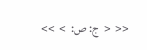<<  <  ج: ص:  >  >>